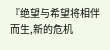『绝望与希望将相伴而生,新的危机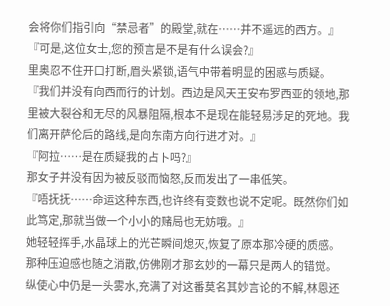会将你们指引向“禁忌者”的殿堂,就在……并不遥远的西方。』
『可是,这位女士,您的预言是不是有什么误会?』
里奥忍不住开口打断,眉头紧锁,语气中带着明显的困惑与质疑。
『我们并没有向西而行的计划。西边是风天王安布罗西亚的领地,那里被大裂谷和无尽的风暴阻隔,根本不是现在能轻易涉足的死地。我们离开萨伦后的路线,是向东南方向行进才对。』
『阿拉……是在质疑我的占卜吗?』
那女子并没有因为被反驳而恼怒,反而发出了一串低笑。
『唔抚抚……命运这种东西,也许终有变数也说不定呢。既然你们如此笃定,那就当做一个小小的赌局也无妨哦。』
她轻轻挥手,水晶球上的光芒瞬间熄灭,恢复了原本那冷硬的质感。那种压迫感也随之消散,仿佛刚才那玄妙的一幕只是两人的错觉。
纵使心中仍是一头雾水,充满了对这番莫名其妙言论的不解,林恩还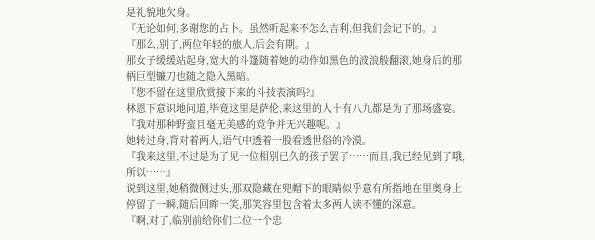是礼貌地欠身。
『无论如何,多谢您的占卜。虽然听起来不怎么吉利,但我们会记下的。』
『那么,别了,两位年轻的旅人,后会有期。』
那女子缓缓站起身,宽大的斗篷随着她的动作如黑色的波浪般翻滚,她身后的那柄巨型镰刀也随之隐入黑暗。
『您不留在这里欣赏接下来的斗技表演吗?』
林恩下意识地问道,毕竟这里是萨伦,来这里的人十有八九都是为了那场盛宴。
『我对那种野蛮且毫无美感的竞争并无兴趣呢。』
她转过身,背对着两人,语气中透着一股看透世俗的冷漠。
『我来这里,不过是为了见一位相别已久的孩子罢了……而且,我已经见到了哦,所以……』
说到这里,她稍微侧过头,那双隐藏在兜帽下的眼睛似乎意有所指地在里奥身上停留了一瞬,随后回眸一笑,那笑容里包含着太多两人读不懂的深意。
『啊,对了,临别前给你们二位一个忠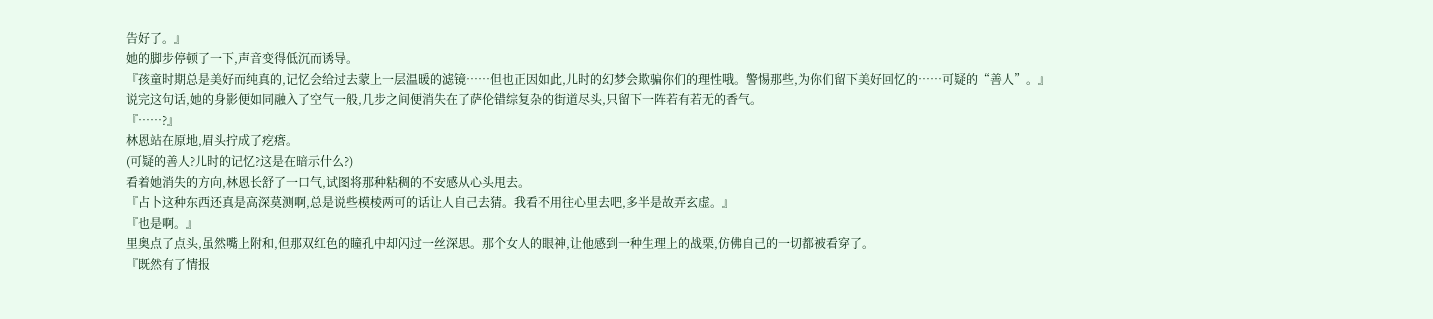告好了。』
她的脚步停顿了一下,声音变得低沉而诱导。
『孩童时期总是美好而纯真的,记忆会给过去蒙上一层温暖的滤镜……但也正因如此,儿时的幻梦会欺骗你们的理性哦。警惕那些,为你们留下美好回忆的……可疑的“善人”。』
说完这句话,她的身影便如同融入了空气一般,几步之间便消失在了萨伦错综复杂的街道尽头,只留下一阵若有若无的香气。
『……?』
林恩站在原地,眉头拧成了疙瘩。
(可疑的善人?儿时的记忆?这是在暗示什么?)
看着她消失的方向,林恩长舒了一口气,试图将那种粘稠的不安感从心头甩去。
『占卜这种东西还真是高深莫测啊,总是说些模棱两可的话让人自己去猜。我看不用往心里去吧,多半是故弄玄虚。』
『也是啊。』
里奥点了点头,虽然嘴上附和,但那双红色的瞳孔中却闪过一丝深思。那个女人的眼神,让他感到一种生理上的战栗,仿佛自己的一切都被看穿了。
『既然有了情报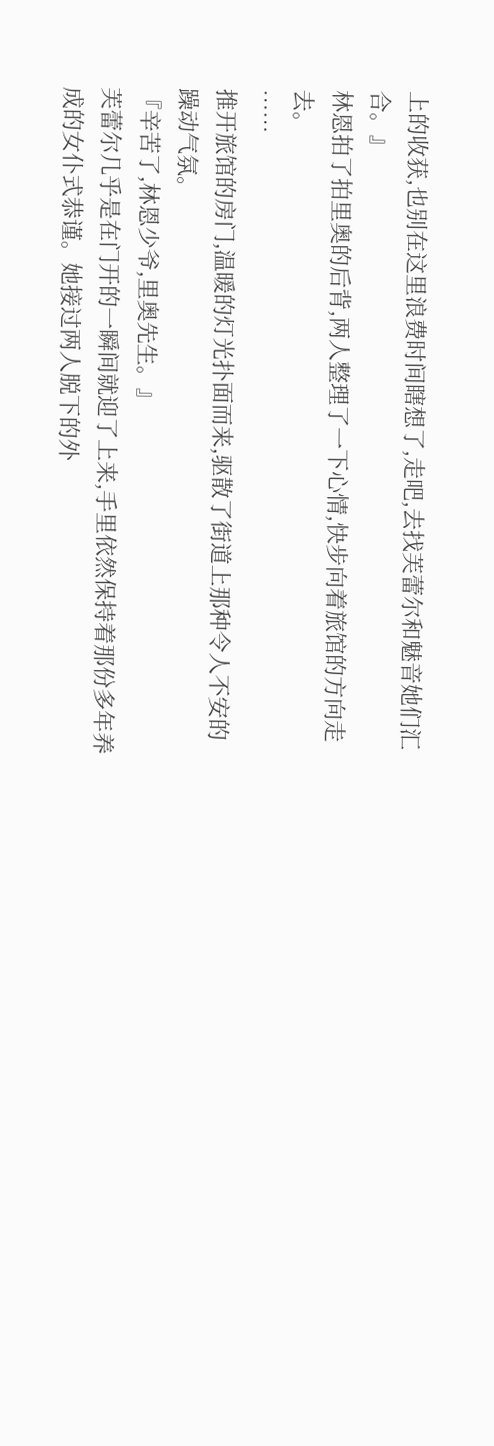上的收获,也别在这里浪费时间瞎想了,走吧,去找芙蕾尔和魅音她们汇合。』
林恩拍了拍里奥的后背,两人整理了一下心情,快步向着旅馆的方向走去。
……
推开旅馆的房门,温暖的灯光扑面而来,驱散了街道上那种令人不安的躁动气氛。
『辛苦了,林恩少爷,里奥先生。』
芙蕾尔几乎是在门开的一瞬间就迎了上来,手里依然保持着那份多年养成的女仆式恭谨。她接过两人脱下的外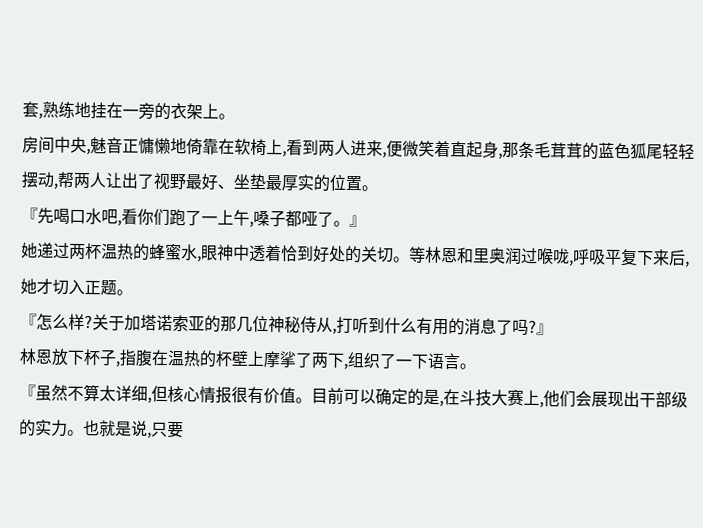套,熟练地挂在一旁的衣架上。
房间中央,魅音正慵懒地倚靠在软椅上,看到两人进来,便微笑着直起身,那条毛茸茸的蓝色狐尾轻轻摆动,帮两人让出了视野最好、坐垫最厚实的位置。
『先喝口水吧,看你们跑了一上午,嗓子都哑了。』
她递过两杯温热的蜂蜜水,眼神中透着恰到好处的关切。等林恩和里奥润过喉咙,呼吸平复下来后,她才切入正题。
『怎么样?关于加塔诺索亚的那几位神秘侍从,打听到什么有用的消息了吗?』
林恩放下杯子,指腹在温热的杯壁上摩挲了两下,组织了一下语言。
『虽然不算太详细,但核心情报很有价值。目前可以确定的是,在斗技大赛上,他们会展现出干部级的实力。也就是说,只要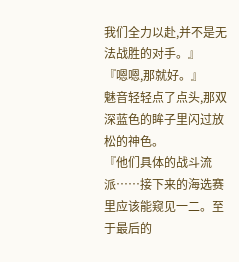我们全力以赴,并不是无法战胜的对手。』
『嗯嗯,那就好。』
魅音轻轻点了点头,那双深蓝色的眸子里闪过放松的神色。
『他们具体的战斗流派……接下来的海选赛里应该能窥见一二。至于最后的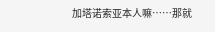加塔诺索亚本人嘛……那就